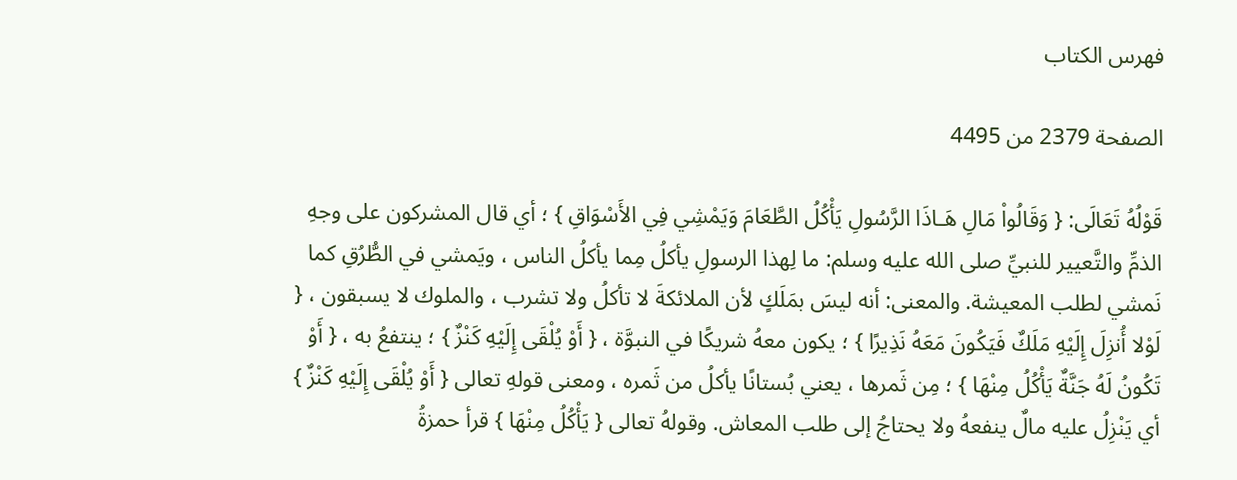فهرس الكتاب

الصفحة 2379 من 4495

قَوْلُهُ تَعَالَى: { وَقَالُواْ مَالِ هَـاذَا الرَّسُولِ يَأْكُلُ الطَّعَامَ وَيَمْشِي فِي الأَسْوَاقِ } ؛ أي قال المشركون على وجهِ الذمِّ والتَّعيير للنبيِّ صلى الله عليه وسلم: ما لِهذا الرسولِ يأكلُ مِما يأكلُ الناس ، ويَمشي في الطُّرُقِ كما نَمشي لطلب المعيشة. والمعنى: أنه ليسَ بمَلَكٍ لأن الملائكةَ لا تأكلُ ولا تشرب ، والملوك لا يسبقون ، { لَوْلا أُنزِلَ إِلَيْهِ مَلَكٌ فَيَكُونَ مَعَهُ نَذِيرًا } ؛ يكون معهُ شريكًا في النبوَّة ، { أَوْ يُلْقَى إِلَيْهِ كَنْزٌ } ؛ ينتفعُ به ، { أَوْ تَكُونُ لَهُ جَنَّةٌ يَأْكُلُ مِنْهَا } ؛ مِن ثَمرها ، يعني بُستانًا يأكلُ من ثَمره ، ومعنى قولهِ تعالى { أَوْ يُلْقَى إِلَيْهِ كَنْزٌ } أي يَنْزِلُ عليه مالٌ ينفعهُ ولا يحتاجُ إلى طلب المعاش. وقولهُ تعالى { يَأْكُلُ مِنْهَا } قرأ حمزةُ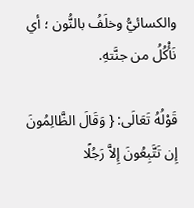والكسائيُّ وخلَفُ بالنُّون ؛ أي نَأْكُلُ من جنَّتهِ.

قَوْلُهُ تَعَالَى: { وَقَالَ الظَّالِمُونَ إِن تَتَّبِعُونَ إِلاَّ رَجُلًا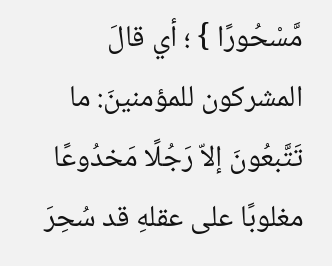مَّسْحُورًا } ؛ أي قالَ المشركون للمؤمنينَ: ما تَتَّبعُونَ إلاّ رَجُلًا مَخدُوعًا مغلوبًا على عقلهِ قد سُحِرَ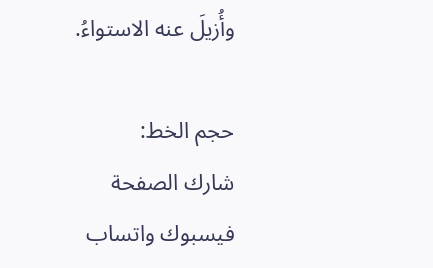وأُزيلَ عنه الاستواءُ.

حجم الخط:
شارك الصفحة
فيسبوك واتساب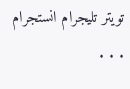تويتر تليجرام انستجرام
. . .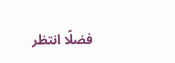فضلًا انتظر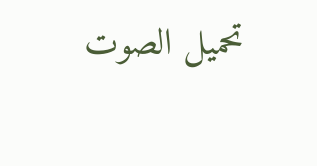تحميل الصوت